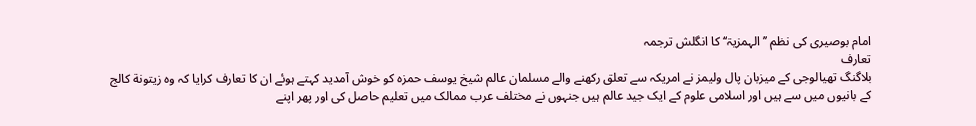امام بوصیری کی نظم ’’الہمزیۃ‘‘ کا انگلش ترجمہ
تعارف
بلاگنگ تھیالوجی کے میزبان پال ولیمز نے امریکہ سے تعلق رکھنے والے مسلمان عالم شیخ یوسف حمزہ کو خوش آمدید کہتے ہوئے ان کا تعارف کرایا کہ وہ زیتونة کالج کے بانیوں میں سے ہیں اور اسلامی علوم کے ایک جید عالم ہیں جنہوں نے مختلف عرب ممالک میں تعلیم حاصل کی اور پھر اپنے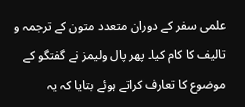علمی سفر کے دوران متعدد متون کے ترجمہ و تالیف کا کام کیا۔ پھر پال ولیمز نے گفتگو کے موضوع کا تعارف کراتے ہوئے بتایا کہ یہ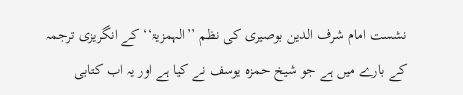نشست امام شرف الدین بوصیری کی نظم ’’الہمزیۃ‘‘ کے انگریزی ترجمہ کے بارے میں ہے جو شیخ حمزہ یوسف نے کیا ہے اور یہ اب کتابی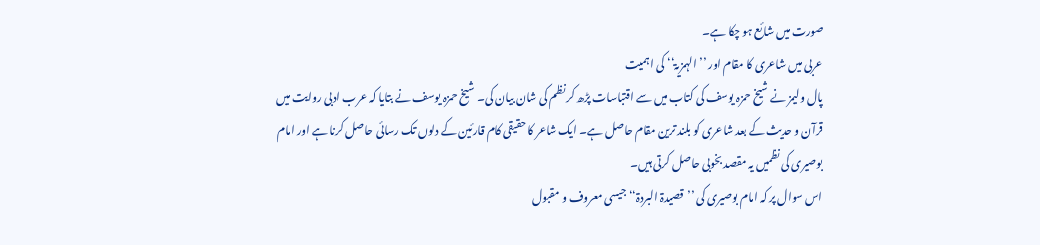صورت میں شائع ہو چکا ہے۔
عربی میں شاعری کا مقام اور ’’الہمزیۃ‘‘ کی اہمیت
پال ولیمز نے شیخ حمزہ یوسف کی کتاب میں سے اقتباسات پڑھ کر نظم کی شان بیان کی۔ شیخ حمزہ یوسف نے بتایا کہ عرب ادبی روایت میں قرآن و حدیث کے بعد شاعری کو بلند ترین مقام حاصل ہے۔ ایک شاعر کا حقیقی کام قارئین کے دلوں تک رسائی حاصل کرنا ہے اور امام بوصیری کی نظمیں یہ مقصد بخوبی حاصل کرتی ہیں۔
اس سوال پر کہ امام بوصیری کی ’’قصیدۃ البردۃ‘‘ جیسی معروف و مقبول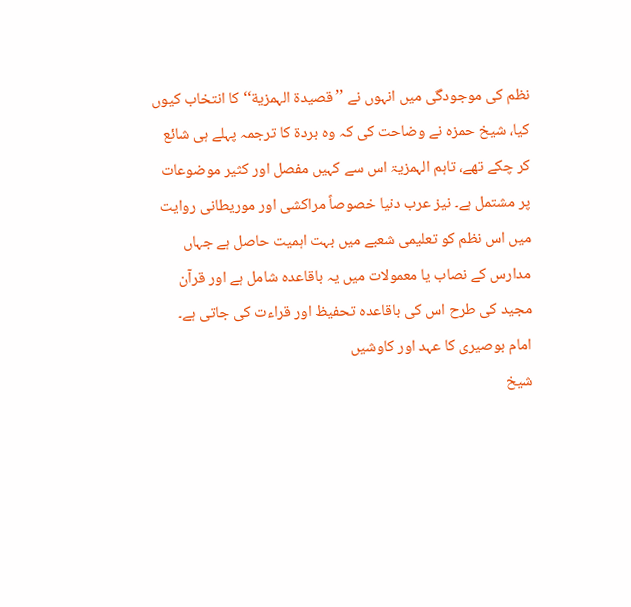نظم کی موجودگی میں انہوں نے ’’قصیدۃ الہمزیة‘‘ کا انتخاب کیوں کیا، شیخ حمزہ نے وضاحت کی کہ وہ بردۃ کا ترجمہ پہلے ہی شائع کر چکے تھے، تاہم الہمزیۃ اس سے کہیں مفصل اور کثیر موضوعات پر مشتمل ہے۔ نیز عرب دنیا خصوصاً مراکشی اور موریطانی روایت میں اس نظم کو تعلیمی شعبے میں بہت اہمیت حاصل ہے جہاں مدارس کے نصاب یا معمولات میں یہ باقاعدہ شامل ہے اور قرآن مجید کی طرح اس کی باقاعدہ تحفیظ اور قراءت کی جاتی ہے۔
امام بوصیری کا عہد اور کاوشیں
شیخ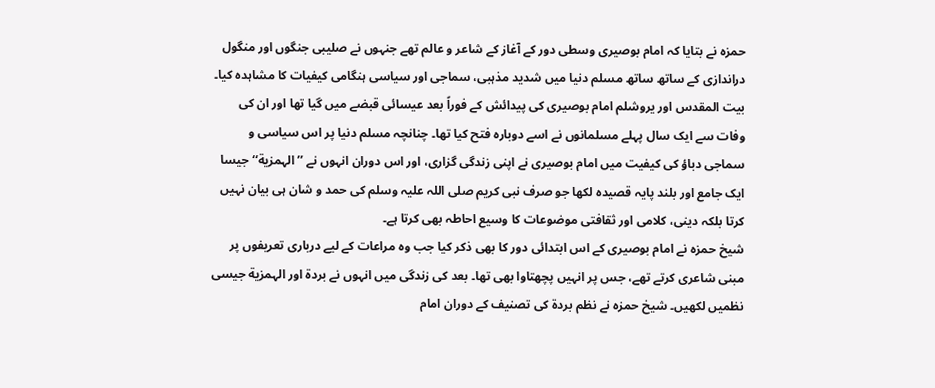حمزہ نے بتایا کہ امام بوصیری وسطی دور کے آغاز کے شاعر و عالم تھے جنہوں نے صلیبی جنگوں اور منگول دراندازی کے ساتھ ساتھ مسلم دنیا میں شدید مذہبی، سماجی اور سیاسی ہنگامی کیفیات کا مشاہدہ کیا۔ بیت المقدس اور یروشلم امام بوصیری کی پیدائش کے فوراً بعد عیسائی قبضے میں گیا تھا اور ان کی وفات سے ایک سال پہلے مسلمانوں نے اسے دوبارہ فتح کیا تھا۔ چنانچہ مسلم دنیا پر اس سیاسی و سماجی دباؤ کی کیفیت میں امام بوصیری نے اپنی زندگی گزاری، اور اس دوران انہوں نے ’’الہمزیة‘‘ جیسا ایک جامع اور بلند پایہ قصیدہ لکھا جو صرف نبی کریم صلی اللہ علیہ وسلم کی حمد و شان ہی بیان نہیں کرتا بلکہ دینی، کلامی اور ثقافتی موضوعات کا وسیع احاطہ بھی کرتا ہے۔
شیخ حمزہ نے امام بوصیری کے اس ابتدائی دور کا بھی ذکر کیا جب وہ مراعات کے لیے درباری تعریفوں پر مبنی شاعری کرتے تھے، جس پر انہیں پچھتاوا بھی تھا۔ بعد کی زندگی میں انہوں نے بردۃ اور الہمزیة جیسی نظمیں لکھیں۔ شیخ حمزہ نے نظم بردۃ کی تصنیف کے دوران امام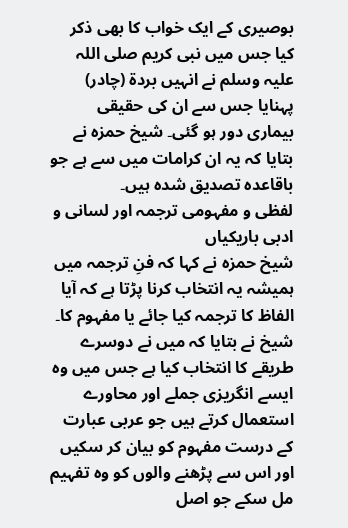بوصیری کے ایک خواب کا بھی ذکر کیا جس میں نبی کریم صلی اللہ علیہ وسلم نے انہیں بردۃ (چادر) پہنایا جس سے ان کی حقیقی بیماری دور ہو گئی۔ شیخ حمزہ نے بتایا کہ یہ ان کرامات میں سے ہے جو باقاعدہ تصدیق شدہ ہیں۔
لفظی و مفہومی ترجمہ اور لسانی و ادبی باریکیاں
شیخ حمزہ نے کہا کہ فنِ ترجمہ میں ہمیشہ یہ انتخاب کرنا پڑتا ہے کہ آیا الفاظ کا ترجمہ کیا جائے یا مفہوم کا۔ شیخ نے بتایا کہ میں نے دوسرے طریقے کا انتخاب کیا ہے جس میں وہ ایسے انگریزی جملے اور محاورے استعمال کرتے ہیں جو عربی عبارت کے درست مفہوم کو بیان کر سکیں اور اس سے پڑھنے والوں کو وہ تفہیم مل سکے جو اصل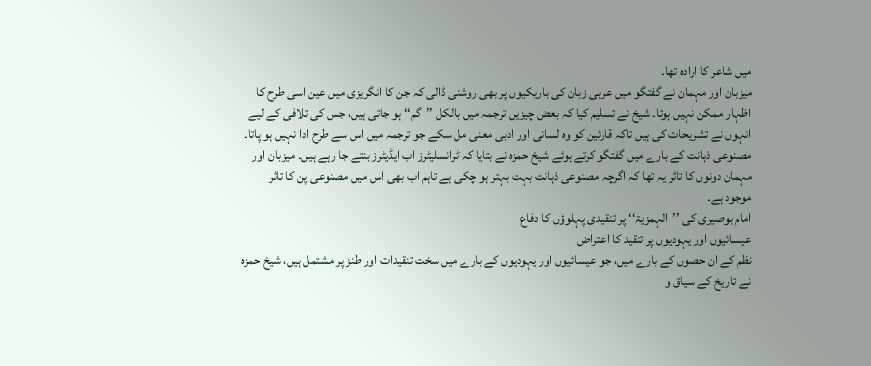میں شاعر کا ارادہ تھا۔
میزبان اور مہمان نے گفتگو میں عربی زبان کی باریکیوں پر بھی روشنی ڈالی کہ جن کا انگریزی میں عین اسی طرح کا اظہار ممکن نہیں ہوتا۔ شیخ نے تسلیم کیا کہ بعض چیزیں ترجمہ میں بالکل ’’گم‘‘ ہو جاتی ہیں، جس کی تلافی کے لیے انہوں نے تشریحات کی ہیں تاکہ قارئین کو وہ لسانی اور ادبی معنی مل سکے جو ترجمہ میں اس سے طرح ادا نہیں ہو پاتا۔
مصنوعی ذہانت کے بارے میں گفتگو کرتے ہوئے شیخ حمزہ نے بتایا کہ ٹرانسلیٹرز اب ایڈیٹرز بنتے جا رہے ہیں۔ میزبان اور مہمان دونوں کا تاثر یہ تھا کہ اگرچہ مصنوعی ذہانت بہت بہتر ہو چکی ہے تاہم اب بھی اس میں مصنوعی پن کا تاثر موجود ہے۔
امام بوصیری کی ’’الہمزیۃ‘‘ پر تنقیدی پہلوؤں کا دفاع
عیسائیوں اور یہودیوں پر تنقید کا اعتراض
نظم کے ان حصوں کے بارے میں، جو عیسائیوں اور یہودیوں کے بارے میں سخت تنقیدات اور طنز پر مشتمل ہیں، شیخ حمزہ نے تاریخ کے سیاق و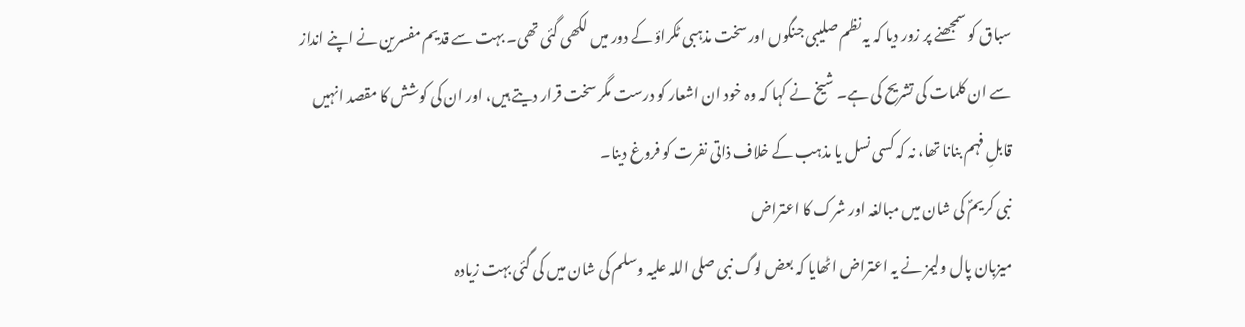سباق کو سمجھنے پر زور دیا کہ یہ نظم صلیبی جنگوں اور سخت مذہبی ٹکراؤ کے دور میں لکھی گئی تھی۔ بہت سے قدیم مفسرین نے اپنے انداز سے ان کلمات کی تشریح کی ہے۔ شیخ نے کہا کہ وہ خود ان اشعار کو درست مگر سخت قرار دیتے ہیں، اور ان کی کوشش کا مقصد انہیں قابلِ فہم بنانا تھا، نہ کہ کسی نسل یا مذہب کے خلاف ذاتی نفرت کو فروغ دینا۔
نبی کریمؐ کی شان میں مبالغہ اور شرک کا اعتراض
میزبان پال ولیمز نے یہ اعتراض اٹھایا کہ بعض لوگ نبی صلی اللہ علیہ وسلم کی شان میں کی گئی بہت زیادہ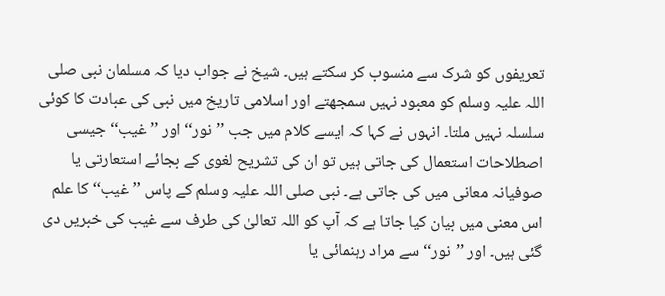تعریفوں کو شرک سے منسوب کر سکتے ہیں۔ شیخ نے جواب دیا کہ مسلمان نبی صلی اللہ علیہ وسلم کو معبود نہیں سمجھتے اور اسلامی تاریخ میں نبی کی عبادت کا کوئی سلسلہ نہیں ملتا۔ انہوں نے کہا کہ ایسے کلام میں جب ’’نور‘‘ اور ’’غیب‘‘ جیسی اصطلاحات استعمال کی جاتی ہیں تو ان کی تشریح لغوی کے بجائے استعارتی یا صوفیانہ معانی میں کی جاتی ہے۔ نبی صلی اللہ علیہ وسلم کے پاس ’’غیب‘‘ کا علم اس معنی میں بیان کیا جاتا ہے کہ آپ کو اللہ تعالیٰ کی طرف سے غیب کی خبریں دی گئی ہیں۔ اور ’’نور‘‘ سے مراد رہنمائی یا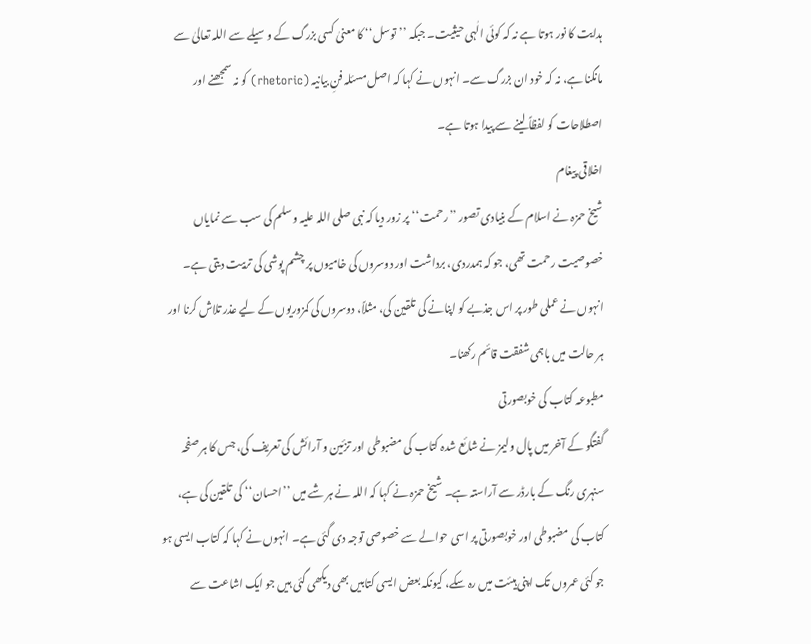ہدایت کا نور ہوتا ہے نہ کہ کوئی الٰہی حیثیت۔ جبکہ ’’توسل‘‘ کا معنیٰ کسی بزرگ کے وسیلے سے اللہ تعالیٰ سے مانگنا ہے، نہ کہ خود ان بزرگ سے۔ انہوں نے کہا کہ اصل مسئلہ فنِ بیانیہ (rhetoric) کو نہ سمجھنے اور اصطلاحات کو لفظاً لینے سے پیدا ہوتا ہے۔
اخلاقی پیغام
شیخ حمزہ نے اسلام کے بنیادی تصور ’’رحمت‘‘ پر زور دیا کہ نبی صلی اللہ علیہ وسلم کی سب سے نمایاں خصوصیت رحمت تھی، جو کہ ہمدردی، برداشت اور دوسروں کی خامیوں پر چشم پوشی کی تربیت دیتی ہے۔ انہوں نے عملی طور پر اس جذبے کو اپنانے کی تلقین کی، مثلاً، دوسروں کی کمزوریوں کے لیے عذر تلاش کرنا اور ہر حالت میں باہمی شفقت قائم رکھنا۔
مطبوعہ کتاب کی خوبصورتی
گفتگو کے آخر میں پال ولیمز نے شائع شدہ کتاب کی مضبوطی اور تزئین و آرائش کی تعریف کی، جس کا ہر صفحہ سنہری رنگ کے بارڈر سے آراستہ ہے۔ شیخ حمزہ نے کہا کہ اللہ نے ہر شے میں ’’احسان‘‘ کی تلقین کی ہے، کتاب کی مضبوطی اور خوبصورتی پر اسی حوالے سے خصوصی توجہ دی گئی ہے۔ انہوں نے کہا کہ کتاب ایسی ہو جو کئی عمروں تک اپنی ہیئت میں رہ سکے، کیونکہ بعض ایسی کتابیں بھی دیکھی گئی ہیں جو ایک اشاعت سے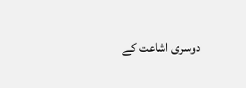دوسری اشاعت کے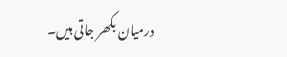درمیان بکھر جاتی ہیں۔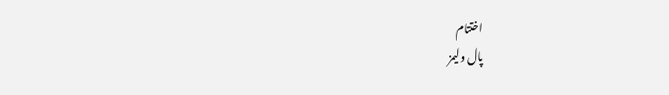اختتام
پال ولیمز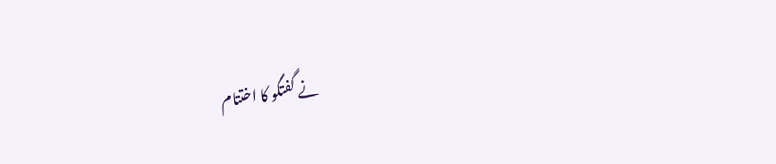نے گفتگو کا اختتام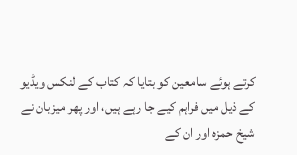کرتے ہوئے سامعین کو بتایا کہ کتاب کے لنکس ویڈیو کے ذیل میں فراہم کیے جا رہے ہیں، اور پھر میزبان نے شیخ حمزہ اور ان کے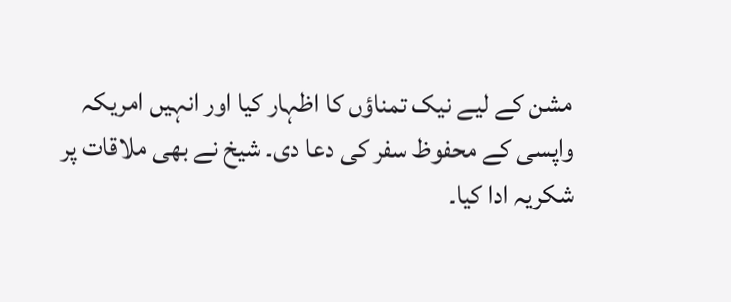مشن کے لیے نیک تمناؤں کا اظہار کیا اور انہیں امریکہ واپسی کے محفوظ سفر کی دعا دی۔ شیخ نے بھی ملاقات پر شکریہ ادا کیا۔